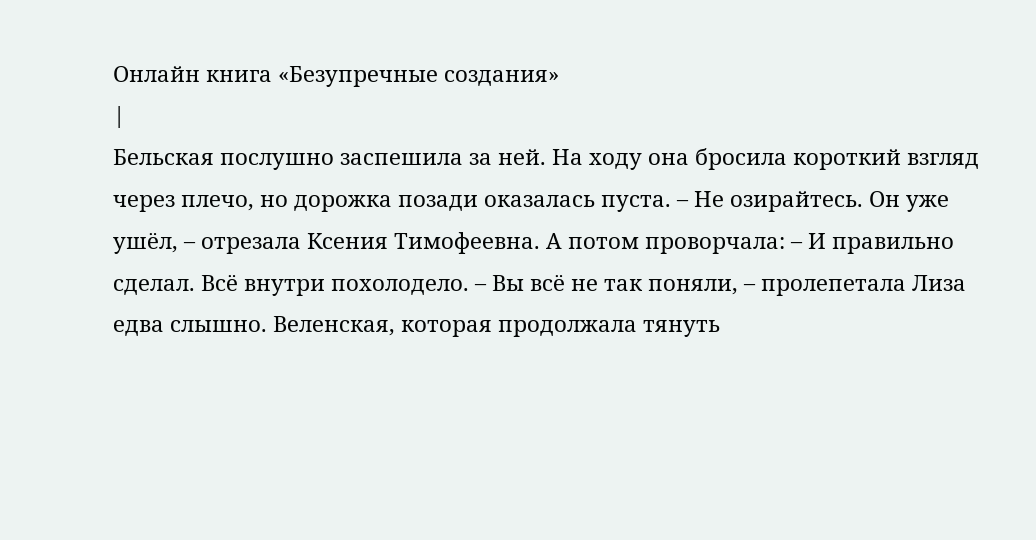Онлайн книга «Безупречные создания»
|
Бельская послушно заспешила за ней. На ходу она бросила короткий взгляд через плечо, но дорожка позади оказалась пуста. – Не озирайтесь. Он уже ушёл, – отрезала Ксения Тимофеевна. А потом проворчала: – И правильно сделал. Всё внутри похолодело. – Вы всё не так поняли, – пролепетала Лиза едва слышно. Веленская, которая продолжала тянуть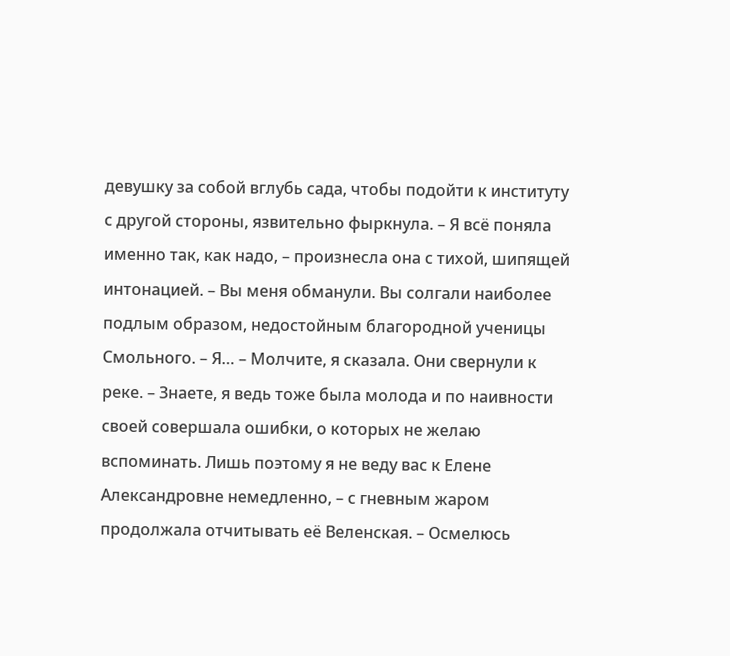девушку за собой вглубь сада, чтобы подойти к институту с другой стороны, язвительно фыркнула. – Я всё поняла именно так, как надо, – произнесла она с тихой, шипящей интонацией. – Вы меня обманули. Вы солгали наиболее подлым образом, недостойным благородной ученицы Смольного. – Я… – Молчите, я сказала. Они свернули к реке. – Знаете, я ведь тоже была молода и по наивности своей совершала ошибки, о которых не желаю вспоминать. Лишь поэтому я не веду вас к Елене Александровне немедленно, – с гневным жаром продолжала отчитывать её Веленская. – Осмелюсь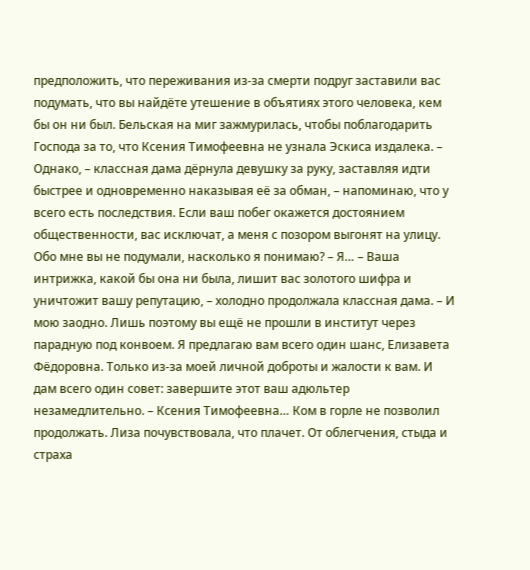предположить, что переживания из-за смерти подруг заставили вас подумать, что вы найдёте утешение в объятиях этого человека, кем бы он ни был. Бельская на миг зажмурилась, чтобы поблагодарить Господа за то, что Ксения Тимофеевна не узнала Эскиса издалека. – Однако, – классная дама дёрнула девушку за руку, заставляя идти быстрее и одновременно наказывая её за обман, – напоминаю, что у всего есть последствия. Если ваш побег окажется достоянием общественности, вас исключат, а меня с позором выгонят на улицу. Обо мне вы не подумали, насколько я понимаю? – Я… – Ваша интрижка, какой бы она ни была, лишит вас золотого шифра и уничтожит вашу репутацию, – холодно продолжала классная дама. – И мою заодно. Лишь поэтому вы ещё не прошли в институт через парадную под конвоем. Я предлагаю вам всего один шанс, Елизавета Фёдоровна. Только из-за моей личной доброты и жалости к вам. И дам всего один совет: завершите этот ваш адюльтер незамедлительно. – Ксения Тимофеевна… Ком в горле не позволил продолжать. Лиза почувствовала, что плачет. От облегчения, стыда и страха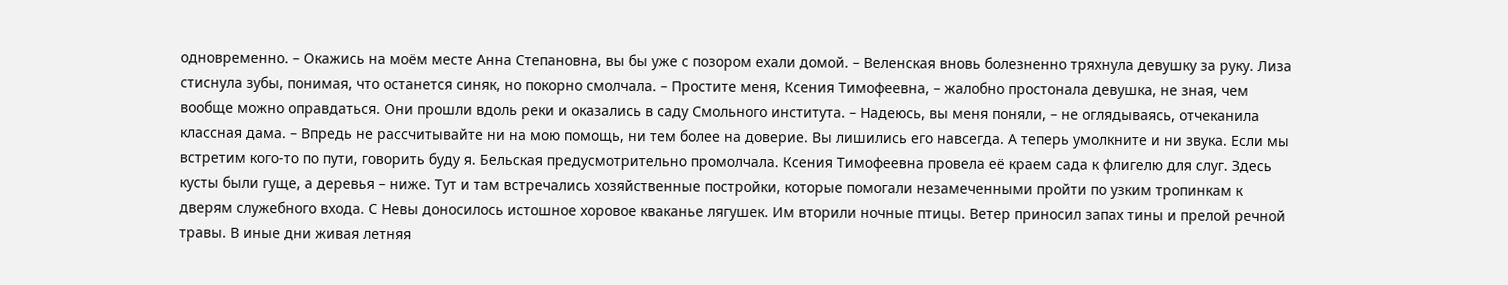одновременно. – Окажись на моём месте Анна Степановна, вы бы уже с позором ехали домой. – Веленская вновь болезненно тряхнула девушку за руку. Лиза стиснула зубы, понимая, что останется синяк, но покорно смолчала. – Простите меня, Ксения Тимофеевна, – жалобно простонала девушка, не зная, чем вообще можно оправдаться. Они прошли вдоль реки и оказались в саду Смольного института. – Надеюсь, вы меня поняли, – не оглядываясь, отчеканила классная дама. – Впредь не рассчитывайте ни на мою помощь, ни тем более на доверие. Вы лишились его навсегда. А теперь умолкните и ни звука. Если мы встретим кого-то по пути, говорить буду я. Бельская предусмотрительно промолчала. Ксения Тимофеевна провела её краем сада к флигелю для слуг. Здесь кусты были гуще, а деревья – ниже. Тут и там встречались хозяйственные постройки, которые помогали незамеченными пройти по узким тропинкам к дверям служебного входа. С Невы доносилось истошное хоровое кваканье лягушек. Им вторили ночные птицы. Ветер приносил запах тины и прелой речной травы. В иные дни живая летняя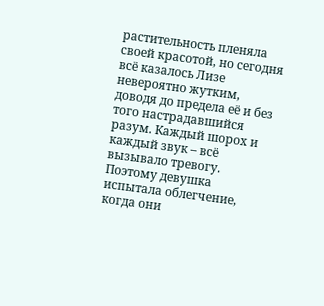растительность пленяла своей красотой, но сегодня всё казалось Лизе невероятно жутким, доводя до предела её и без того настрадавшийся разум. Каждый шорох и каждый звук – всё вызывало тревогу. Поэтому девушка испытала облегчение, когда они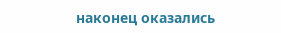наконец оказались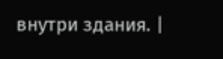внутри здания. |